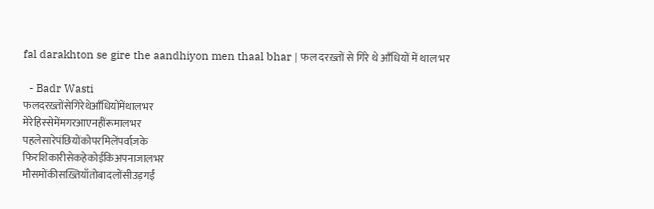fal darakhton se gire the aandhiyon men thaal bhar | फल दरख़्तों से गिरे थे आँधियों में थाल भर

  - Badr Wasti
फलदरख़्तोंसेगिरेथेआँधियोंमेंथालभर
मेरेहिस्सेमेंमगरआएनहींरूमालभर
पहलेसारेपंछियोंकोपरमिलेंपर्वाज़के
फिरशिकारीसेकहेकोईकिअपनाजालभर
मौसमोंकीसख़्तियाँतोबादलोंसीउड़गईं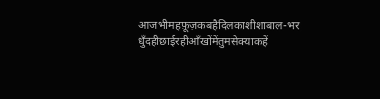आजभीमहफ़ूज़कबहैदिलकाशीशाबाल-भर
धुँदहीछाईरहीआँखोंमेंतुमसेक्याकहें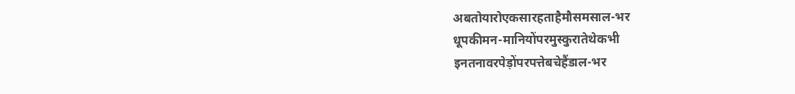अबतोयारोएकसारहताहैमौसमसाल-भर
धूपकीमन-मानियोंपरमुस्कुरातेथेकभी
इनतनावरपेड़ोंपरपत्तेबचेहैंडाल-भर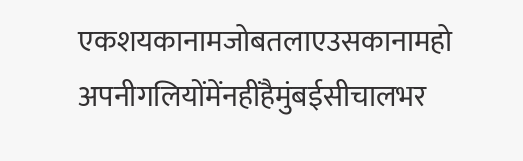एकशयकानामजोबतलाएउसकानामहो
अपनीगलियोंमेंनहींहैमुंबईसीचालभर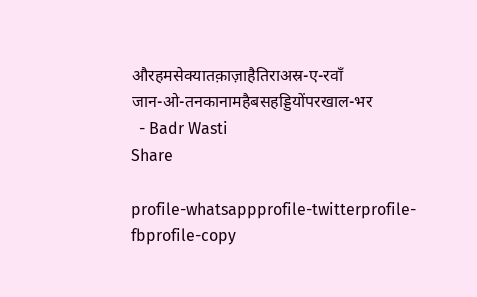औरहमसेक्यातक़ाज़ाहैतिराअस्र-ए-रवाँ
जान-ओ-तनकानामहैबसहड्डियोंपरखाल-भर
  - Badr Wasti
Share

profile-whatsappprofile-twitterprofile-fbprofile-copy